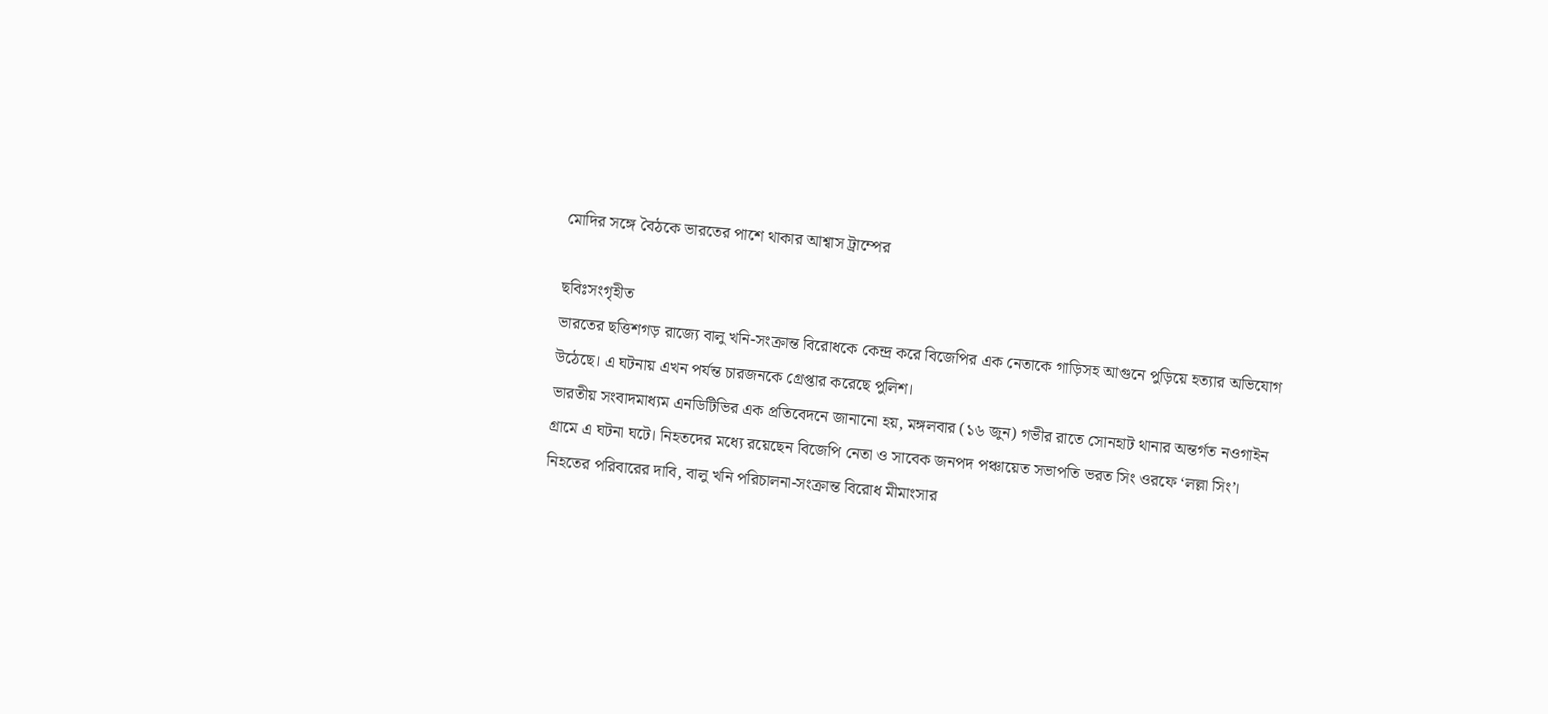মোদির সঙ্গে বৈঠকে ভারতের পাশে থাকার আশ্বাস ট্রাম্পের

ছবিঃসংগৃহীত
ভারতের ছত্তিশগড় রাজ্যে বালু খনি-সংক্রান্ত বিরোধকে কেন্দ্র করে বিজেপির এক নেতাকে গাড়িসহ আগুনে পুড়িয়ে হত্যার অভিযোগ উঠেছে। এ ঘটনায় এখন পর্যন্ত চারজনকে গ্রেপ্তার করেছে পুলিশ।
ভারতীয় সংবাদমাধ্যম এনডিটিভির এক প্রতিবেদনে জানানো হয়, মঙ্গলবার (১৬ জুন) গভীর রাতে সোনহাট থানার অন্তর্গত নওগাইন গ্রামে এ ঘটনা ঘটে। নিহতদের মধ্যে রয়েছেন বিজেপি নেতা ও সাবেক জনপদ পঞ্চায়েত সভাপতি ভরত সিং ওরফে ‘লল্লা সিং’।
নিহতের পরিবারের দাবি, বালু খনি পরিচালনা-সংক্রান্ত বিরোধ মীমাংসার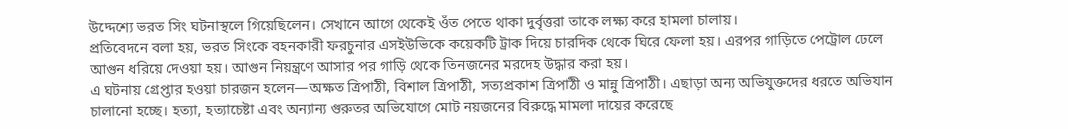উদ্দেশ্যে ভরত সিং ঘটনাস্থলে গিয়েছিলেন। সেখানে আগে থেকেই ওঁত পেতে থাকা দুর্বৃত্তরা তাকে লক্ষ্য করে হামলা চালায়।
প্রতিবেদনে বলা হয়, ভরত সিংকে বহনকারী ফরচুনার এসইউভিকে কয়েকটি ট্রাক দিয়ে চারদিক থেকে ঘিরে ফেলা হয়। এরপর গাড়িতে পেট্রোল ঢেলে আগুন ধরিয়ে দেওয়া হয়। আগুন নিয়ন্ত্রণে আসার পর গাড়ি থেকে তিনজনের মরদেহ উদ্ধার করা হয়।
এ ঘটনায় গ্রেপ্তার হওয়া চারজন হলেন—অক্ষত ত্রিপাঠী, বিশাল ত্রিপাঠী, সত্যপ্রকাশ ত্রিপাঠী ও মান্নু ত্রিপাঠী। এছাড়া অন্য অভিযুক্তদের ধরতে অভিযান চালানো হচ্ছে। হত্যা, হত্যাচেষ্টা এবং অন্যান্য গুরুতর অভিযোগে মোট নয়জনের বিরুদ্ধে মামলা দায়ের করেছে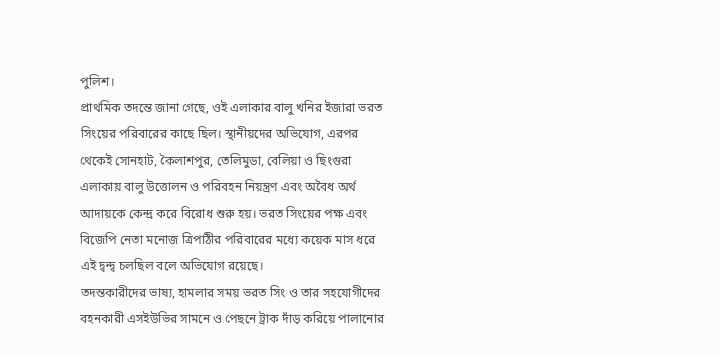পুলিশ।
প্রাথমিক তদন্তে জানা গেছে, ওই এলাকার বালু খনির ইজারা ভরত সিংয়ের পরিবারের কাছে ছিল। স্থানীয়দের অভিযোগ, এরপর থেকেই সোনহাট, কৈলাশপুর, তেলিমুডা, বেলিয়া ও ছিংগুরা এলাকায় বালু উত্তোলন ও পরিবহন নিয়ন্ত্রণ এবং অবৈধ অর্থ আদায়কে কেন্দ্র করে বিরোধ শুরু হয়। ভরত সিংয়ের পক্ষ এবং বিজেপি নেতা মনোজ ত্রিপাঠীর পরিবারের মধ্যে কয়েক মাস ধরে এই দ্বন্দ্ব চলছিল বলে অভিযোগ রয়েছে।
তদন্তকারীদের ভাষ্য, হামলার সময় ভরত সিং ও তার সহযোগীদের বহনকারী এসইউভির সামনে ও পেছনে ট্রাক দাঁড় করিয়ে পালানোর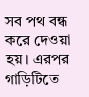সব পথ বন্ধ করে দেওয়া হয়। এরপর গাড়িটিতে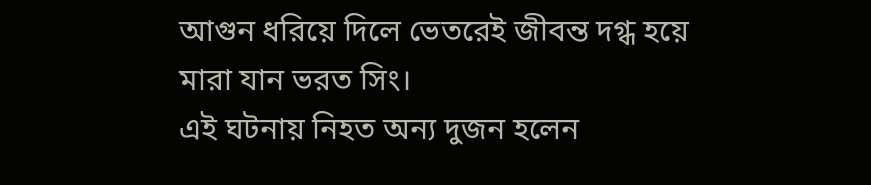আগুন ধরিয়ে দিলে ভেতরেই জীবন্ত দগ্ধ হয়ে মারা যান ভরত সিং।
এই ঘটনায় নিহত অন্য দুজন হলেন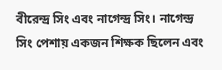বীরেন্দ্র সিং এবং নাগেন্দ্র সিং। নাগেন্দ্র সিং পেশায় একজন শিক্ষক ছিলেন এবং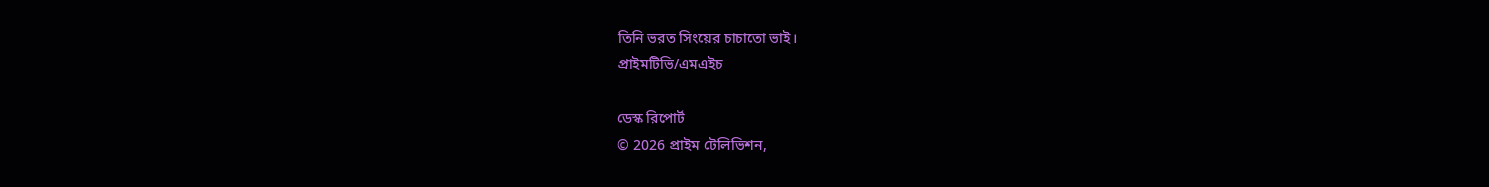তিনি ভরত সিংয়ের চাচাতো ভাই।
প্রাইমটিভি/এমএইচ

ডেস্ক রিপোর্ট
© 2026 প্রাইম টেলিভিশন,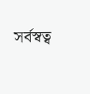সর্বস্বত্ব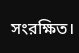সংরক্ষিত।